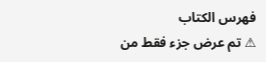فهرس الكتاب
⚠ تم عرض جزء فقط من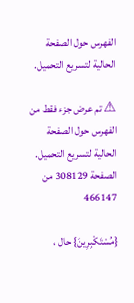الفهرس حول الصفحة الحالية لتسريع التحميل.

⚠ تم عرض جزء فقط من الفهرس حول الصفحة الحالية لتسريع التحميل.
الصفحة 308129 من 466147

{مُسْتَكْبِرِينَ} حال ،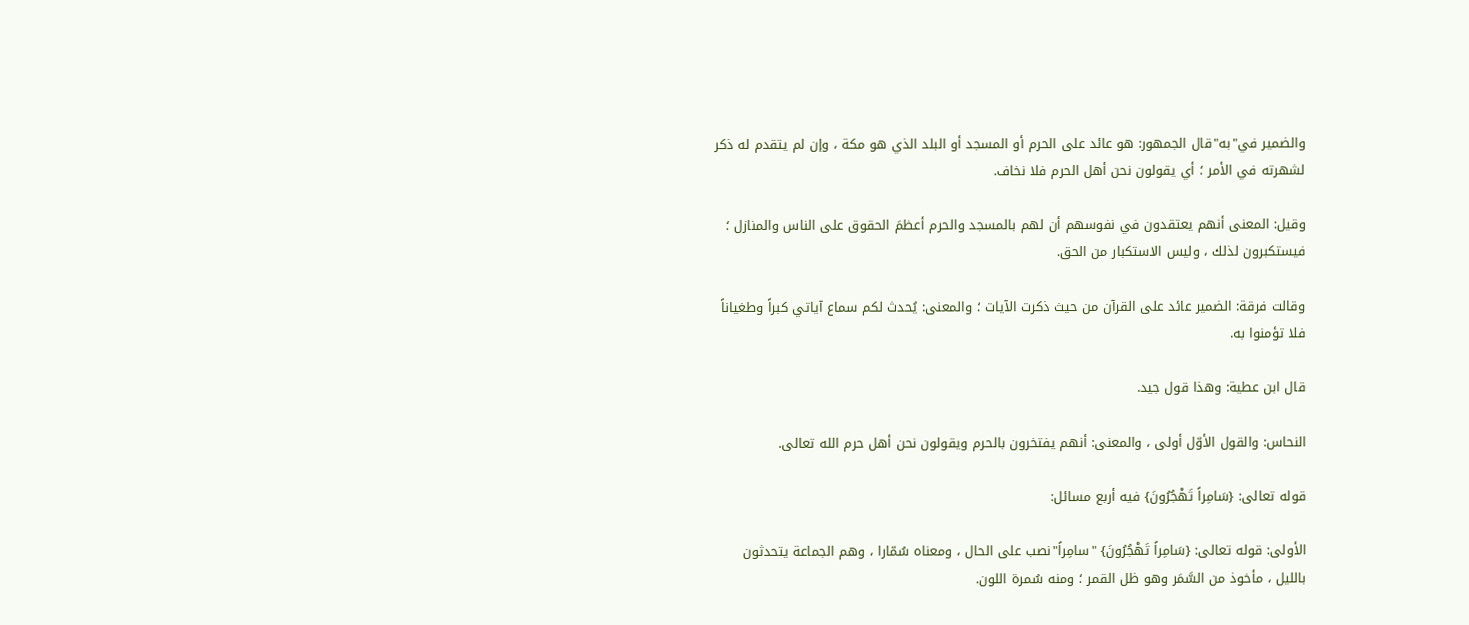والضمير في"به"قال الجمهور: هو عائد على الحرم أو المسجد أو البلد الذي هو مكة ، وإن لم يتقدم له ذكر لشهرته في الأمر ؛ أي يقولون نحن أهل الحرم فلا نخاف.

وقيل: المعنى أنهم يعتقدون في نفوسهم أن لهم بالمسجد والحرم أعظمَ الحقوق على الناس والمنازل ؛ فيستكبرون لذلك ، وليس الاستكبار من الحق.

وقالت فرقة: الضمير عائد على القرآن من حيث ذكرت الآيات ؛ والمعنى: يُحدث لكم سماع آياتي كبراً وطغياناً فلا تؤمنوا به.

قال ابن عطية: وهذا قول جيد.

النحاس: والقول الأوّل أولى ، والمعنى: أنهم يفتخرون بالحرم ويقولون نحن أهل حرم الله تعالى.

قوله تعالى: {سَامِراً تَهْجُرُونَ} فيه أربع مسائل:

الأولى: قوله تعالى: {سَامِراً تَهْجُرُونَ} "سامِراً"نصب على الحال ، ومعناه سُمّارا ، وهم الجماعة يتحدثون بالليل ، مأخوذ من السَّمَر وهو ظل القمر ؛ ومنه سُمرة اللون.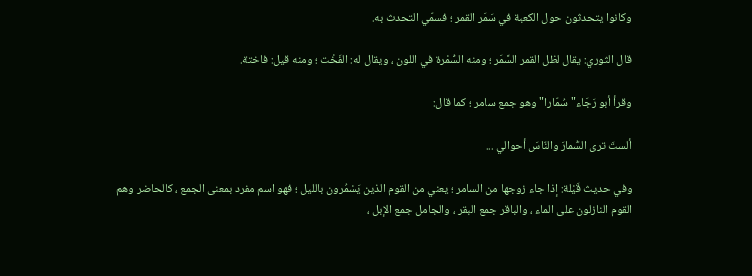وكانوا يتحدثون حول الكعبة في سَمَر القمر ؛ فسمّي التحدث به.

قال الثوري: يقال لظل القمر السَّمَر ؛ ومنه السُّمْرة في اللون ، ويقال له: الفَخْت ؛ ومنه قيل: فاختة.

وقرأ أبو رَجَاء"سُمّارا"وهو جمع سامر ؛ كما قال:

ألستَ ترى السُّمارَ والنّاسَ أحوالي ...

وفي حديث قَيْلة: إذا جاء زوجها من السامر ؛ يعني من القوم الذين يَسْمُرون بالليل ؛ فهو اسم مفرد بمعنى الجمع ، كالحاضر وهم القوم النازلون على الماء ، والباقر جمع البقر ، والجامل جمع الإبل ،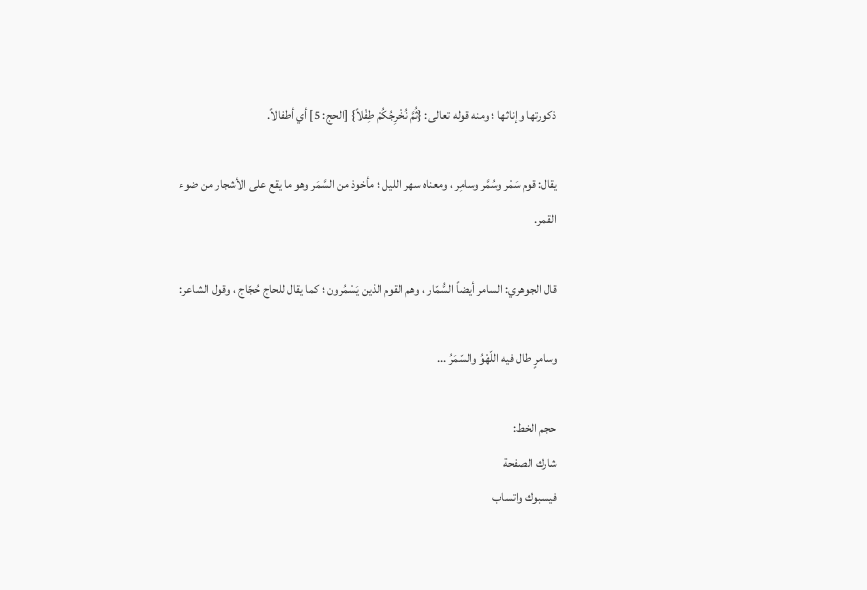ذكورتها وإناثها ؛ ومنه قوله تعالى: {ثُمَّ نُخْرِجُكُمْ طِفْلاً} [الحج: 5] أي أطفالاً.

يقال: قوم سَمْر وسُمَّر وسامِر ، ومعناه سهر الليل ؛ مأخوذ من السَّمَر وهو ما يقع على الأشجار من ضوء القمر.

قال الجوهري: السامر أيضاً السُّمّار ، وهم القوم الذين يَسْمُرون ؛ كما يقال للحاج حُجّاج ، وقول الشاعر:

وسامرٍ طال فيه اللّهْوُ والسّمَرُ ...

حجم الخط:
شارك الصفحة
فيسبوك واتساب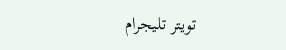تويتر تليجرام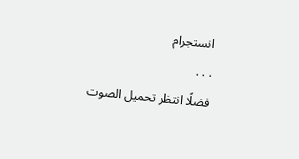انستجرام
. . .
فضلًا انتظر تحميل الصوت